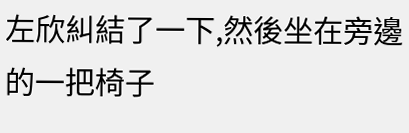左欣糾結了一下,然後坐在旁邊的一把椅子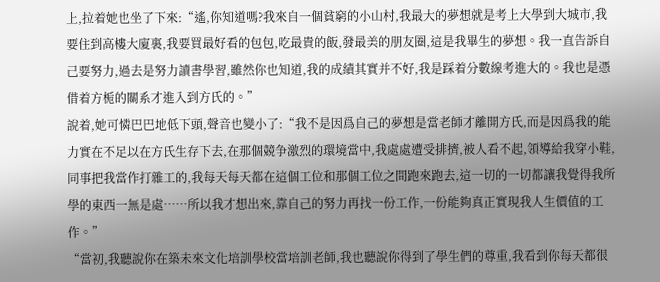上,拉着她也坐了下來:“遙,你知道嗎?我來自一個貧窮的小山村,我最大的夢想就是考上大學到大城市,我要住到高樓大廈裏,我要買最好看的包包,吃最貴的飯,發最美的朋友圈,這是我畢生的夢想。我一直告訴自己要努力,過去是努力讀書學習,雖然你也知道,我的成績其實并不好,我是踩着分數線考進大的。我也是憑借着方栀的關系才進入到方氏的。”
說着,她可憐巴巴地低下頭,聲音也變小了:“我不是因爲自己的夢想是當老師才離開方氏,而是因爲我的能力實在不足以在方氏生存下去,在那個競争激烈的環境當中,我處處遭受排擠,被人看不起,領導給我穿小鞋,同事把我當作打雜工的,我每天每天都在這個工位和那個工位之間跑來跑去,這一切的一切都讓我覺得我所學的東西一無是處……所以我才想出來,靠自己的努力再找一份工作,一份能夠真正實現我人生價值的工作。”
“當初,我聽說你在築未來文化培訓學校當培訓老師,我也聽說你得到了學生們的尊重,我看到你每天都很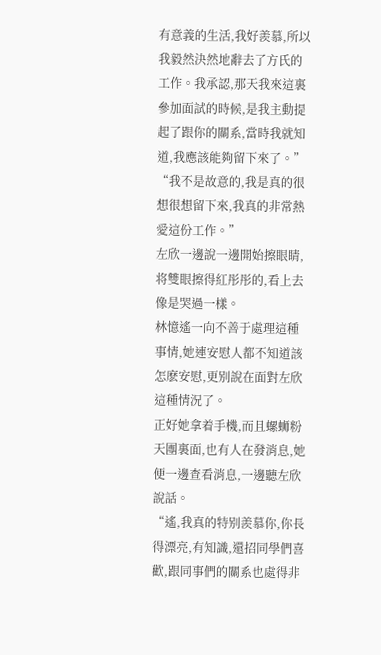有意義的生活,我好羨慕,所以我毅然決然地辭去了方氏的工作。我承認,那天我來這裏參加面試的時候,是我主動提起了跟你的關系,當時我就知道,我應該能夠留下來了。”
“我不是故意的,我是真的很想很想留下來,我真的非常熱愛這份工作。”
左欣一邊說一邊開始擦眼睛,将雙眼擦得紅彤彤的,看上去像是哭過一樣。
林憶遙一向不善于處理這種事情,她連安慰人都不知道該怎麽安慰,更别說在面對左欣這種情況了。
正好她拿着手機,而且螺蛳粉天團裏面,也有人在發消息,她便一邊查看消息,一邊聽左欣說話。
“遙,我真的特别羨慕你,你長得漂亮,有知識,還招同學們喜歡,跟同事們的關系也處得非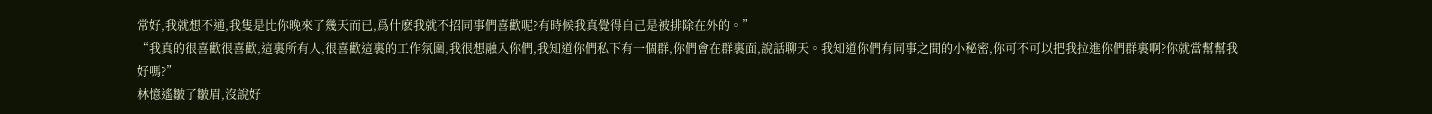常好,我就想不通,我隻是比你晚來了幾天而已,爲什麽我就不招同事們喜歡呢?有時候我真覺得自己是被排除在外的。”
“我真的很喜歡很喜歡,這裏所有人,很喜歡這裏的工作氛圍,我很想融入你們,我知道你們私下有一個群,你們會在群裏面,說話聊天。我知道你們有同事之間的小秘密,你可不可以把我拉進你們群裏啊?你就當幫幫我好嗎?”
林憶遙皺了皺眉,沒說好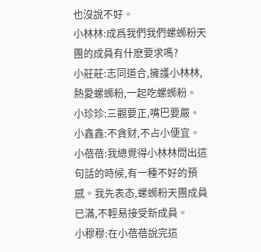也沒說不好。
小林林:成爲我們我們螺蛳粉天團的成員有什麽要求嗎?
小莊莊:志同道合,擁護小林林,熱愛螺蛳粉,一起吃螺蛳粉。
小珍珍:三觀要正,嘴巴要嚴。
小鑫鑫:不貪财,不占小便宜。
小蓓蓓:我總覺得小林林問出這句話的時候,有一種不好的預感。我先表态,螺蛳粉天團成員已滿,不輕易接受新成員。
小穆穆:在小蓓蓓說完這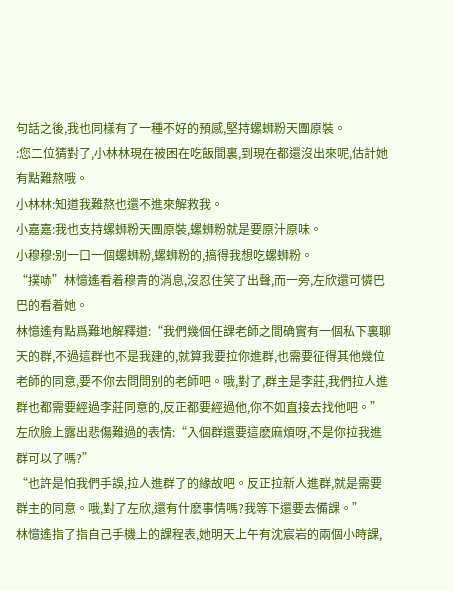句話之後,我也同樣有了一種不好的預感,堅持螺蛳粉天團原裝。
:您二位猜對了,小林林現在被困在吃飯間裏,到現在都還沒出來呢,估計她有點難熬哦。
小林林:知道我難熬也還不進來解救我。
小嘉嘉:我也支持螺蛳粉天團原裝,螺蛳粉就是要原汁原味。
小穆穆:别一口一個螺蛳粉,螺蛳粉的,搞得我想吃螺蛳粉。
“撲哧”林憶遙看着穆青的消息,沒忍住笑了出聲,而一旁,左欣還可憐巴巴的看着她。
林憶遙有點爲難地解釋道:“我們幾個任課老師之間确實有一個私下裏聊天的群,不過這群也不是我建的,就算我要拉你進群,也需要征得其他幾位老師的同意,要不你去問問别的老師吧。哦,對了,群主是李莊,我們拉人進群也都需要經過李莊同意的,反正都要經過他,你不如直接去找他吧。”
左欣臉上露出悲傷難過的表情:“入個群還要這麽麻煩呀,不是你拉我進群可以了嗎?”
“也許是怕我們手誤,拉人進群了的緣故吧。反正拉新人進群,就是需要群主的同意。哦,對了左欣,還有什麽事情嗎?我等下還要去備課。”
林憶遙指了指自己手機上的課程表,她明天上午有沈宸岩的兩個小時課,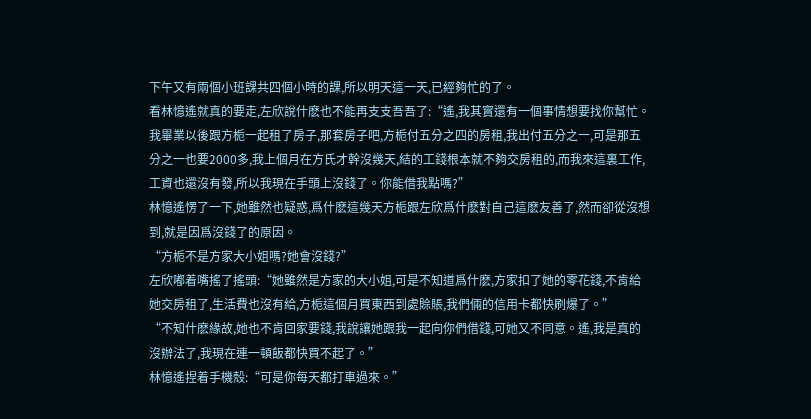下午又有兩個小班課共四個小時的課,所以明天這一天,已經夠忙的了。
看林憶遙就真的要走,左欣說什麽也不能再支支吾吾了:“遙,我其實還有一個事情想要找你幫忙。我畢業以後跟方栀一起租了房子,那套房子吧,方栀付五分之四的房租,我出付五分之一,可是那五分之一也要2000多,我上個月在方氏才幹沒幾天,結的工錢根本就不夠交房租的,而我來這裏工作,工資也還沒有發,所以我現在手頭上沒錢了。你能借我點嗎?”
林憶遙愣了一下,她雖然也疑惑,爲什麽這幾天方栀跟左欣爲什麽對自己這麽友善了,然而卻從沒想到,就是因爲沒錢了的原因。
“方栀不是方家大小姐嗎?她會沒錢?”
左欣嘟着嘴搖了搖頭:“她雖然是方家的大小姐,可是不知道爲什麽,方家扣了她的零花錢,不肯給她交房租了,生活費也沒有給,方栀這個月買東西到處賒賬,我們倆的信用卡都快刷爆了。”
“不知什麽緣故,她也不肯回家要錢,我說讓她跟我一起向你們借錢,可她又不同意。遙,我是真的沒辦法了,我現在連一頓飯都快買不起了。”
林憶遙捏着手機殼:“可是你每天都打車過來。”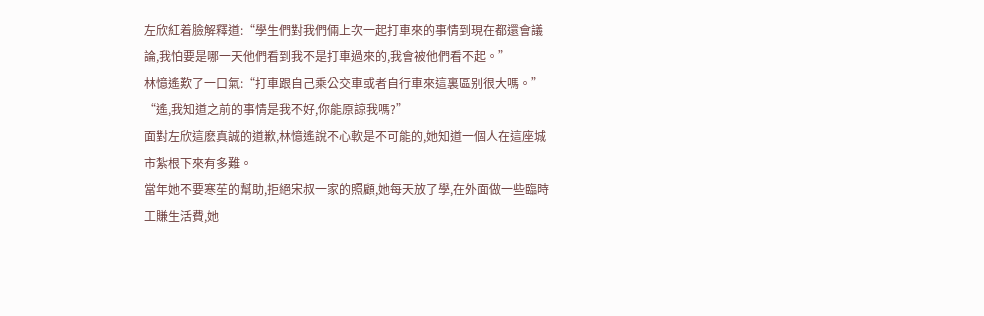左欣紅着臉解釋道:“學生們對我們倆上次一起打車來的事情到現在都還會議論,我怕要是哪一天他們看到我不是打車過來的,我會被他們看不起。”
林憶遙歎了一口氣:“打車跟自己乘公交車或者自行車來這裏區别很大嗎。”
“遙,我知道之前的事情是我不好,你能原諒我嗎?”
面對左欣這麽真誠的道歉,林憶遙說不心軟是不可能的,她知道一個人在這座城市紮根下來有多難。
當年她不要寒苼的幫助,拒絕宋叔一家的照顧,她每天放了學,在外面做一些臨時工賺生活費,她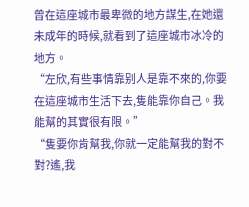曾在這座城市最卑微的地方謀生,在她還未成年的時候,就看到了這座城市冰冷的地方。
“左欣,有些事情靠别人是靠不來的,你要在這座城市生活下去,隻能靠你自己。我能幫的其實很有限。”
“隻要你肯幫我,你就一定能幫我的對不對?遙,我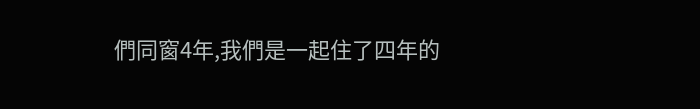們同窗4年,我們是一起住了四年的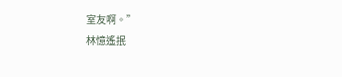室友啊。”
林憶遙抿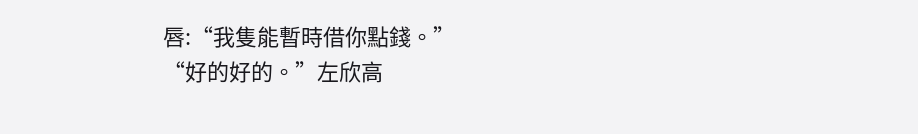唇:“我隻能暫時借你點錢。”
“好的好的。”左欣高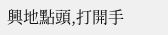興地點頭,打開手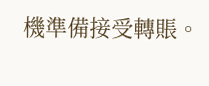機準備接受轉賬。